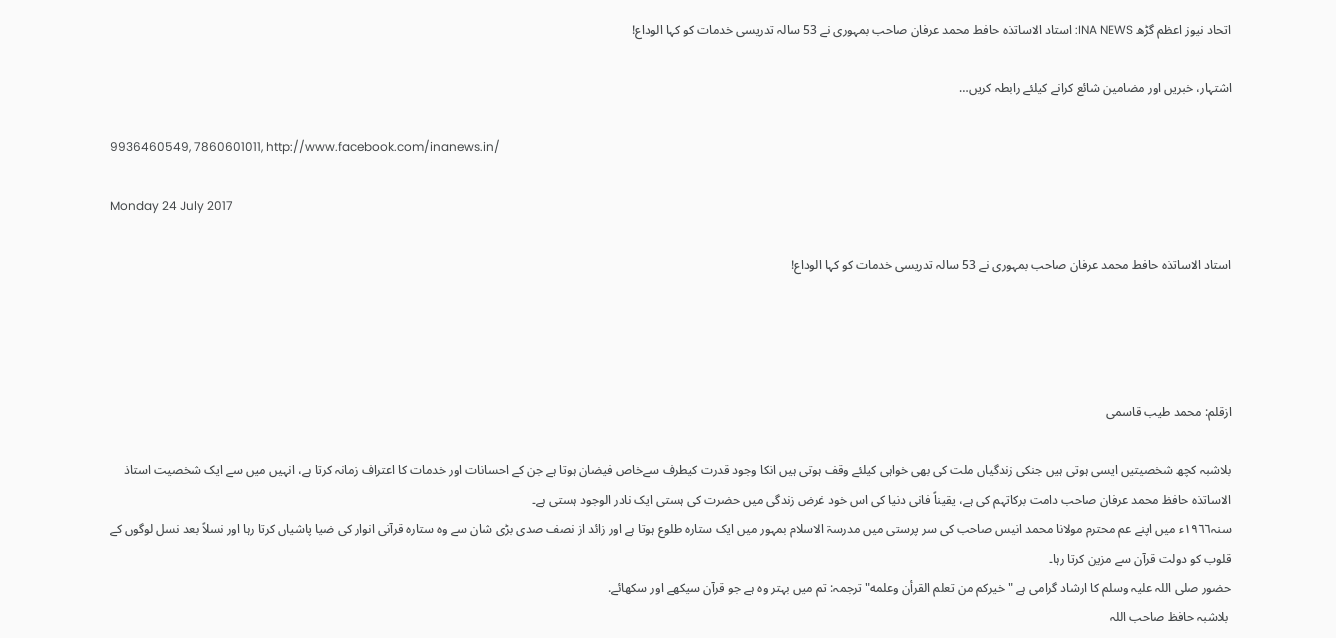اتحاد نیوز اعظم گڑھ INA NEWS: استاد الاساتذہ حافط محمد عرفان صاحب بمہوری نے 53 سالہ تدریسی خدمات کو کہا الوداع!

اشتہار، خبریں اور مضامین شائع کرانے کیلئے رابطہ کریں…

9936460549, 7860601011, http://www.facebook.com/inanews.in/

Monday 24 July 2017

استاد الاساتذہ حافط محمد عرفان صاحب بمہوری نے 53 سالہ تدریسی خدمات کو کہا الوداع!




ازقلم: محمد طیب قاسمی

بلاشبہ کچھ شخصیتیں ایسی ہوتی ہیں جنکی زندگیاں ملت کی بھی خواہی کیلئے وقف ہوتی ہیں انکا وجود قدرت کیطرف سےخاص فیضان ہوتا ہے جن کے احسانات اور خدمات کا اعتراف زمانہ کرتا ہے، انہیں میں سے ایک شخصیت استاذ الاساتذہ حافظ محمد عرفان صاحب دامت برکاتہم کی ہے، یقیناً فانی دنیا کی اس خود غرض زندگی میں حضرت کی ہستی ایک نادر الوجود ہستی ہے۔
سنہ١٩٦٦ء میں اپنے عم محترم مولانا محمد انیس صاحب کی سر پرستی میں مدرسۃ الاسلام بمہور میں ایک ستارہ طلوع ہوتا ہے اور زائد از نصف صدی بڑی شان سے وہ ستارہ قرآنی انوار کی ضیا پاشیاں کرتا رہا اور نسلاً بعد نسل لوگوں کے قلوب کو دولت قرآن سے مزین کرتا رہا۔
حضور صلی اللہ علیہ وسلم کا ارشاد گرامی ہے "خيركم من تعلم القرأن وعلمه" ترجمہ: تم میں بہتر وہ ہے جو قرآن سیکھے اور سکھائے.
 بلاشبہ حافظ صاحب اللہ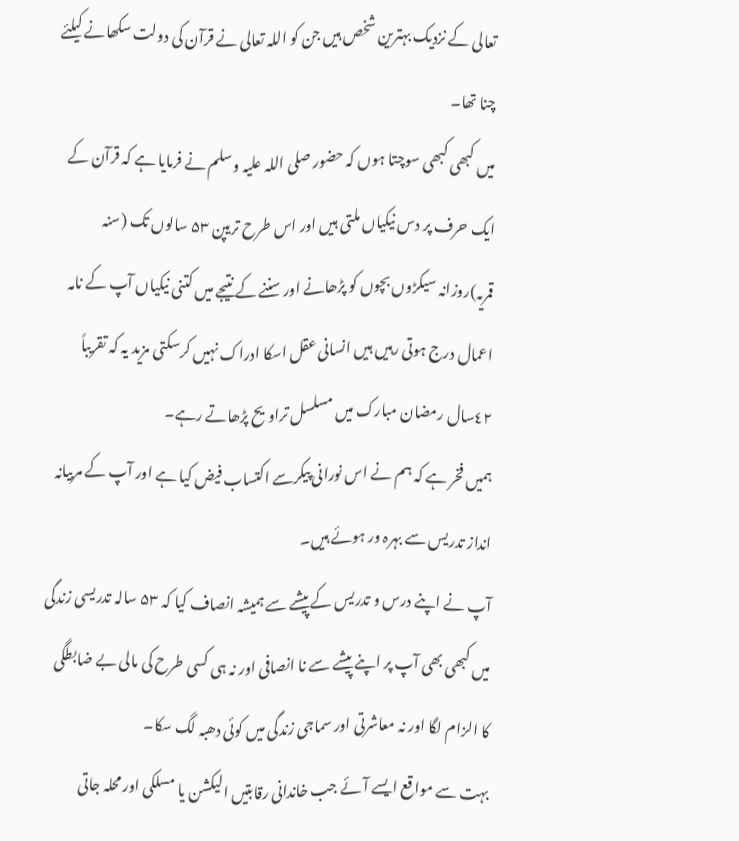تعالی کے نزدیک بہترین شخص ہیں جن کو اللہ تعالی نے قرآن کی دولت سکھانے کیلئے چنا تھا۔
میں کبھی کبھی سوچتا ہوں کہ حضور صلی اللہ علیہ وسلم نے فرمایا ہے کہ قرآن کے ایک حرف پر دس نیکیاں ملتی ہیں اور اس طرح تریپن ۵۳ سالوں تک (سنہ قمریہ)روزانہ سیکڑوں بچوں کو پڑھانے اور سننے کے نتیجے میں کتنی نیکیاں آپ کے نامہ اعمال درج ہوتی رہیں ہیں انسانی عقل اسکا ادراک نہیں کرسکتی مزید یہ کہ تقریباً ٤٢سال رمضان مبارک میں مسلسل تراویح پڑھاتے رہے۔
ہمیں فخر ہے کہ ہم نے اس نورانی پیکرسے اکتساب فیض کیا ہے اور آپ کے مربیانہ انداز تدریس سے بہرہ ور ہوئے ہیں۔
آپ نے اپنے درس و تدریس کے پیشے سے ہمیشہ انصاف کیا کہ ۵۳ سالہ تدریسی زندگی میں کبھی بھی آپ پر اپنے پیشے سے نا انصافی اور نہ ہی کسی طرح کی مالی بے ضابطگی کا الزام لگا اور نہ معاشرتی اور سماجی زندگی میں کوئی دھبہ لگ سکا۔
بہت سے مواقع ایسے آئے جب خاندانی رقابتیں الیکشن یا مسلکی اور محلہ جاتی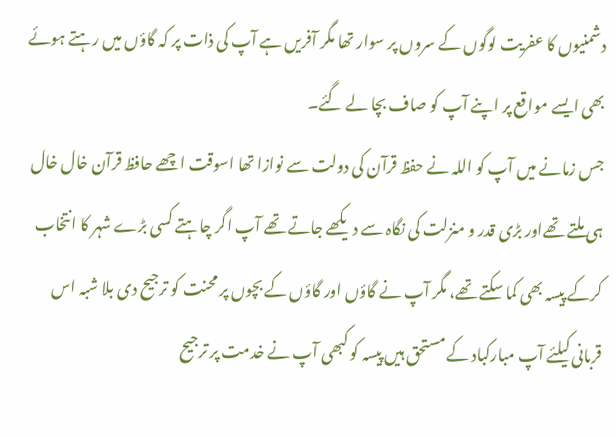دشمنیوں کا عفریت لوگوں کے سروں پر سوار تھا مگر آفریں ہے آپ کی ذات پر کہ گاؤں میں رہتے ہوئے بھی ایسے مواقع پر اپنے آپ کو صاف بچا لے گئے۔
جس زمانے میں آپ کو اللہ نے حفظ قرآن کی دولت سے نوازا تھا اسوقت اچھے حافظ قرآن خال خال ہی ملتے تھےاور بڑی قدر و منزلت کی نگاہ سے دیکھے جاتے تھے آپ اگر چاہتے کسی بڑے شہر کا انتخاب کرکے پیسہ بھی کما سکتے تھے، مگر آپ نے گاؤں اور گاؤں کے بچوں پر محنت کو ترجیح دی بلا شبہ اس قربانی کیلئے آپ مبارکباد کے مستحق ہیں پیسہ کو کبھی آپ نے خدمت پر ترجیح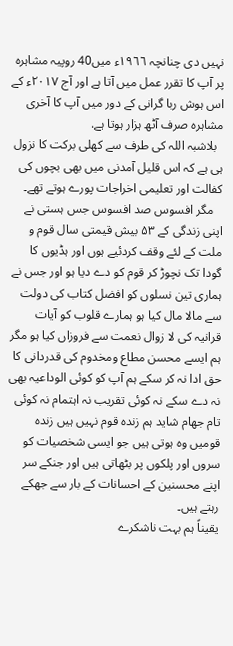نہیں دی چنانچہ ۱۹٦٦ء میں40 روپیہ مشاہرہ پر آپ کا تقرر عمل میں آتا ہے اور آج ٢٠١٧ء کے اس ہوش ربا گرانی کے دور میں آپ کا آخری مشاہرہ صرف آٹھ ہزار ہوتا ہے.
  بلاشبہ اللہ کی طرف سے کھلی برکت کا نزول ہی ہے کہ اس قلیل آمدنی میں بھی بچوں کی کفالت اور تعلیمی اخراجات پورے ہوتے تھے۔
   مگر افسوس صد افسوس جس ہستی نے اپنی زندگی کے ۵۳ بیش قیمتی سال قوم و ملت کے لئے وقف کردئیے ہوں اور ہڈیوں کا گودا تک نچوڑ کر قوم کو دے دیا ہو اور جس نے ہماری تین نسلوں کو افضل کتاب کی دولت سے مالا مال کیا ہو ہمارے قلوب کو آیات قرانیہ کی لا زوال نعمت سے فروزاں کیا ہو مگر ہم ایسے محسن مطاع ومخدوم کی قدردانی کا حق ادا نہ کر سکے ہم آپ کو کوئی الوداعیہ بھی نہ دے سکے نہ کوئی تقریب نہ اہتمام نہ کوئی تام جھام شاید ہم زندہ قوم نہیں ہیں زندہ قومیں وہ ہوتی ہیں جو ایسی شخصیات کو سروں اور پلکوں پر بٹھاتی ہیں اور جنکے سر اپنے محسنین کے احسانات کے بار سے جھکے رہتے ہیں۔
یقیناً ہم بہت ناشکرے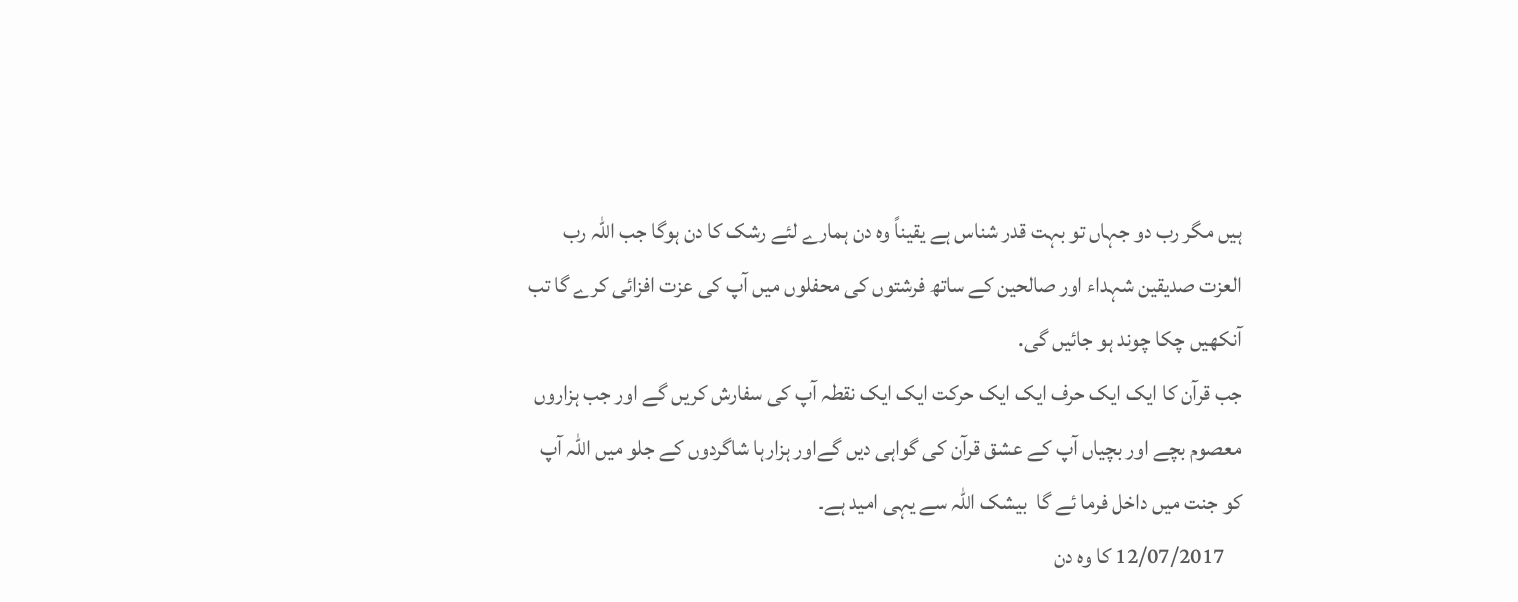ہیں مگر رب دو جہاں تو بہت قدر شناس ہے یقیناً وہ دن ہمارے لئے رشک کا دن ہوگا جب اللہ رب العزت صدیقین شہداء اور صالحین کے ساتھ فرشتوں کی محفلوں میں آپ کی عزت افزائی کرے گا تب آنکھیں چکا چوند ہو جائیں گی.
جب قرآن کا ایک ایک حرف ایک ایک حرکت ایک ایک نقطہ آپ کی سفارش کریں گے اور جب ہزاروں معصوم بچے اور بچیاں آپ کے عشق قرآن کی گواہی دیں گےاور ہزارہا شاگردوں کے جلو میں اللہ آپ کو جنت میں داخل فرما ئے گا  بیشک اللہ سے یہی امید ہے۔
    12/07/2017 کا وہ دن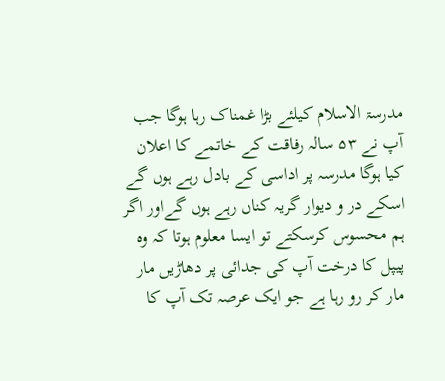مدرسۃ الاسلام کیلئے بڑا غمناک رہا ہوگا جب آپ نے ۵۳ سالہ رفاقت کے خاتمے کا اعلان کیا ہوگا مدرسہ پر اداسی کے بادل رہے ہوں گے اسکے در و دیوار گریہ کناں رہے ہوں گےاور اگر ہم محسوس کرسکتے تو ایسا معلوم ہوتا کہ وہ پیپل کا درخت آپ کی جدائی پر دھاڑیں مار مار کر رو رہا ہے جو ایک عرصہ تک آپ کا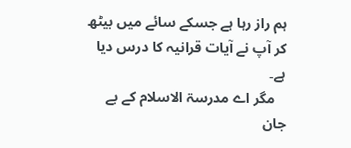ہم راز رہا ہے جسکے سائے میں بیٹھ کر آپ نے آیات قرانیہ کا درس دیا ہے۔
   مگر اے مدرسۃ الاسلام کے بے جان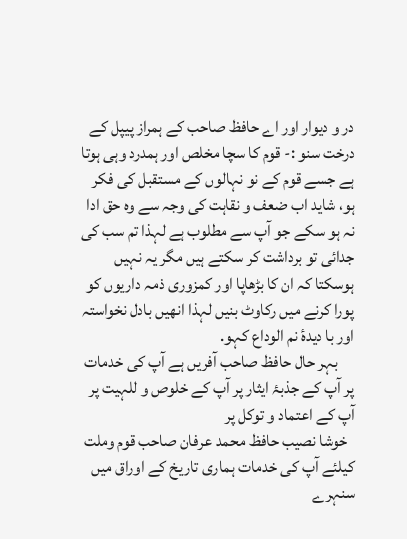در و دیوار اور اے حافظ صاحب کے ہمراز پیپل کے درخت سنو :- قوم کا سچا مخلص اور ہمدرد وہی ہوتا ہے جسے قوم کے نو نہالوں کے مستقبل کی فکر ہو، شاید اب ضعف و نقاہت کی وجہ سے وہ حق ادا نہ ہو سکے جو آپ سے مطلوب ہے لہذا تم سب کی جدائی تو برداشت کر سکتے ہیں مگر یہ نہیں ہوسکتا کہ ان کا بڑھاپا اور کمزوری ذمہ داریوں کو پورا کرنے میں رکاوٹ بنیں لہذا انھیں بادل نخواستہ اور با دیدۂ نم الوداع کہو.
     بہر حال حافظ صاحب آفریں ہے آپ کی خدمات پر آپ کے جذبۂ ایثار پر آپ کے خلوص و للہیت پر آپ کے اعتماد و توکل پر
  خوشا نصیب حافظ محمد عرفان صاحب قوم وملت کیلئے آپ کی خدمات ہماری تاریخ کے اوراق میں سنہرے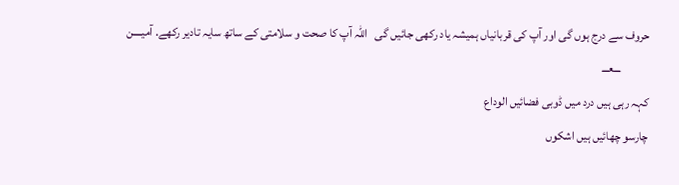حروف سے درج ہوں گی اور آپ کی قربانیاں ہمیشہ یاد رکھی جائیں گی   اللہ آپ کا صحت و سلامتی کے ساتھ سایہ تادیر رکھے. آمیــــن
            ـــعـــ
کہہ رہی ہیں درد میں ڈوبی فضائیں الوداع
چارسو چھائیں ہیں اشکوں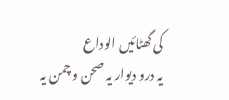کی گھٹائیں الوداع
یہ درو دیوار یہ صحن و چمن یہ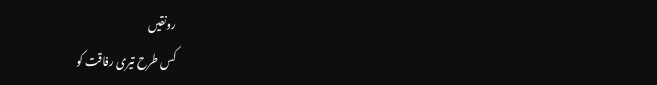رونقیں
کس طرح تیری رفاقت کو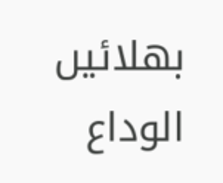بھلائیں الوداع